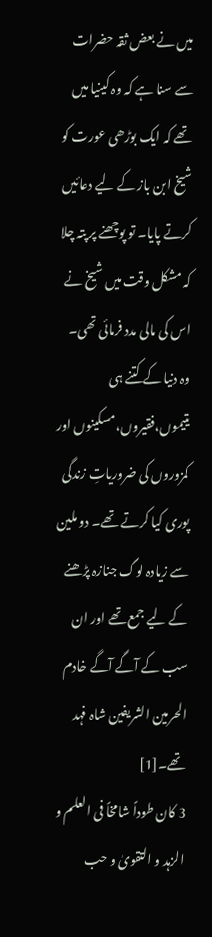میں نے بعض ثقہ حضرات سے سنا ہے کہ وہ کینیا میں تھے کہ ایک بوڑھی عورت کو شیخ ابن باز کے لیے دعائیں کرتے پایا۔ تو پوچھنے پر پتہ چلا کہ مشکل وقت میں شیخ نے اس کی مالی مدد فرمائی تھی۔
وہ دنیا کے کتنے ہی یتیموں،فقیروں،مسکینوں اور کمزوروں کی ضروریاتِ زندگی پوری کیا کرتے تھے۔ دو ملین سے زیادہ لوگ جنازہ پڑھنے کے لیے جمع تھے اور ان سب کے آگے آگے خادم الحرمین الشریفین شاہ فہد تھے۔[1]
3 کان طوداً شامخاً فی العلم و الزہد و التقویٰ و حب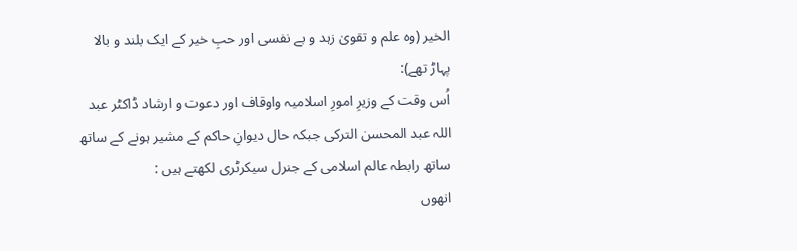الخیر (وہ علم و تقویٰ زہد و بے نفسی اور حبِ خیر کے ایک بلند و بالا پہاڑ تھے):
اُس وقت کے وزیرِ امورِ اسلامیہ واوقاف اور دعوت و ارشاد ڈاکٹر عبد اللہ عبد المحسن الترکی جبکہ حال دیوانِ حاکم کے مشیر ہونے کے ساتھ ساتھ رابطہ عالم اسلامی کے جنرل سیکرٹری لکھتے ہیں :
انھوں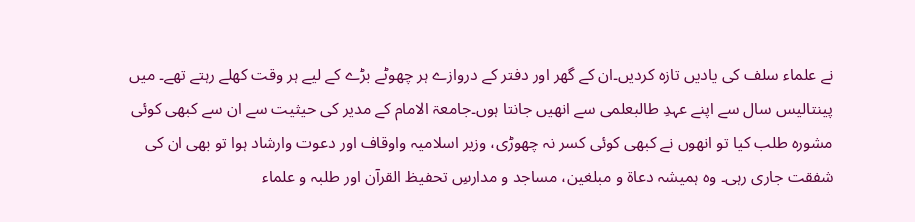نے علماء سلف کی یادیں تازہ کردیں۔ان کے گھر اور دفتر کے دروازے ہر چھوٹے بڑے کے لیے ہر وقت کھلے رہتے تھے۔ میں پینتالیس سال سے اپنے عہدِ طالبعلمی سے انھیں جانتا ہوں۔جامعۃ الامام کے مدیر کی حیثیت سے ان سے کبھی کوئی مشورہ طلب کیا تو انھوں نے کبھی کوئی کسر نہ چھوڑی، وزیر اسلامیہ واوقاف اور دعوت وارشاد ہوا تو بھی ان کی شفقت جاری رہی۔ وہ ہمیشہ دعاۃ و مبلغین، مساجد و مدارسِ تحفیظ القرآن اور طلبہ و علماء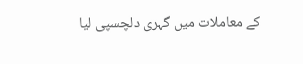کے معاملات میں گہری دلچسپی لیا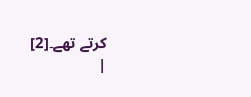کرتے تھے۔[2]
|